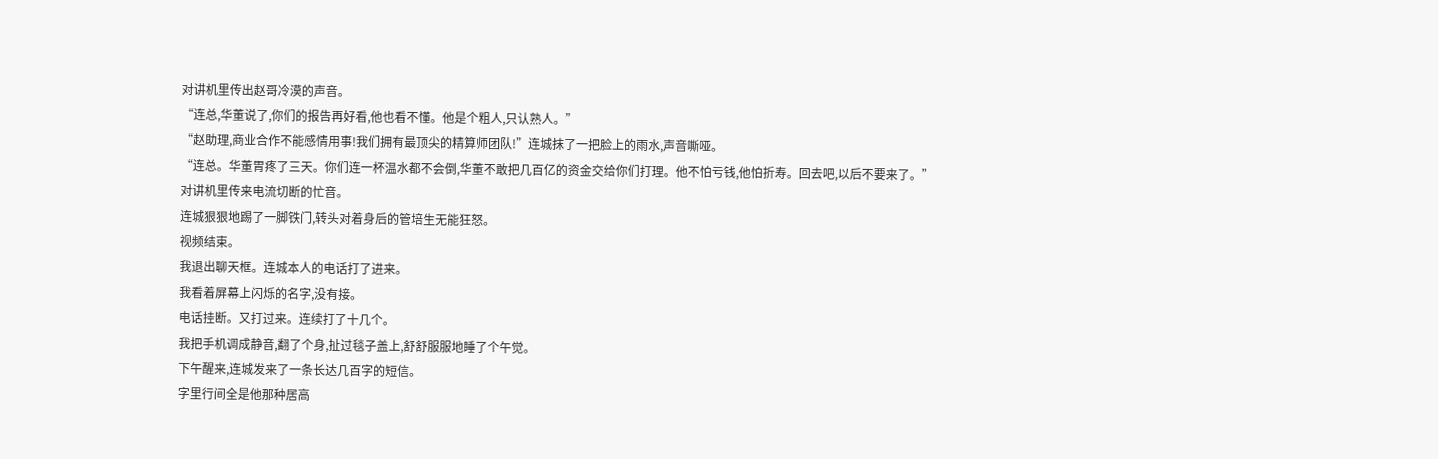对讲机里传出赵哥冷漠的声音。
“连总,华董说了,你们的报告再好看,他也看不懂。他是个粗人,只认熟人。”
“赵助理,商业合作不能感情用事!我们拥有最顶尖的精算师团队!”连城抹了一把脸上的雨水,声音嘶哑。
“连总。华董胃疼了三天。你们连一杯温水都不会倒,华董不敢把几百亿的资金交给你们打理。他不怕亏钱,他怕折寿。回去吧,以后不要来了。”
对讲机里传来电流切断的忙音。
连城狠狠地踢了一脚铁门,转头对着身后的管培生无能狂怒。
视频结束。
我退出聊天框。连城本人的电话打了进来。
我看着屏幕上闪烁的名字,没有接。
电话挂断。又打过来。连续打了十几个。
我把手机调成静音,翻了个身,扯过毯子盖上,舒舒服服地睡了个午觉。
下午醒来,连城发来了一条长达几百字的短信。
字里行间全是他那种居高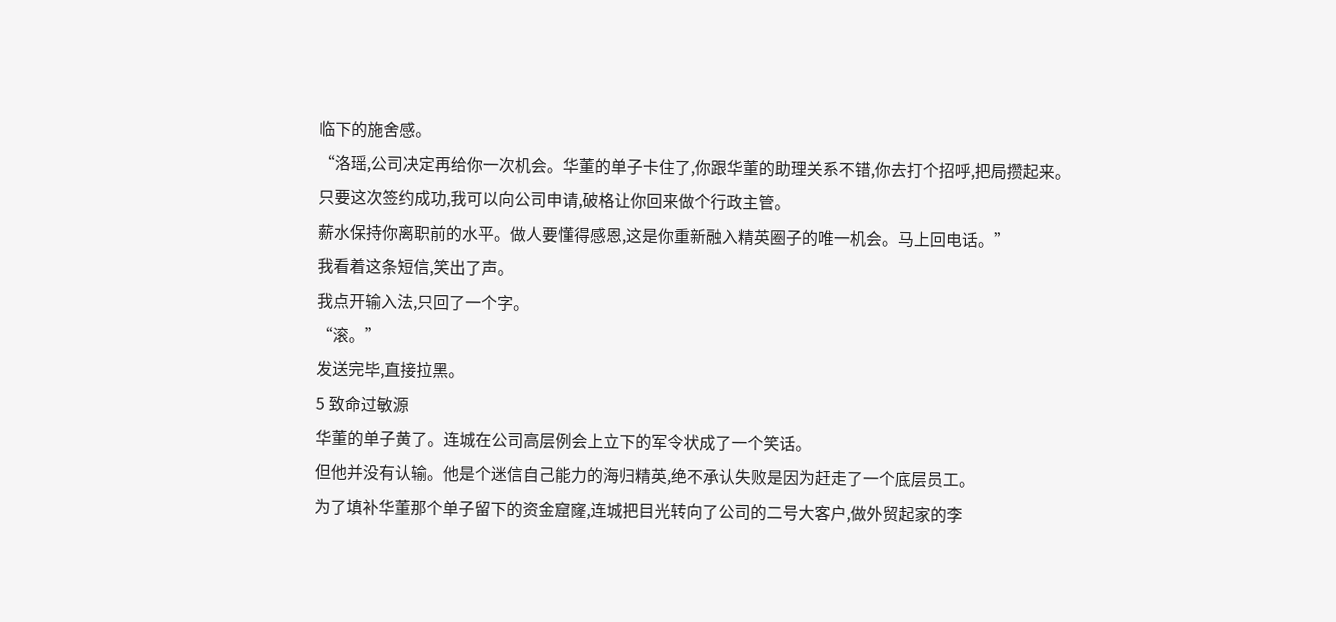临下的施舍感。
“洛瑶,公司决定再给你一次机会。华董的单子卡住了,你跟华董的助理关系不错,你去打个招呼,把局攒起来。
只要这次签约成功,我可以向公司申请,破格让你回来做个行政主管。
薪水保持你离职前的水平。做人要懂得感恩,这是你重新融入精英圈子的唯一机会。马上回电话。”
我看着这条短信,笑出了声。
我点开输入法,只回了一个字。
“滚。”
发送完毕,直接拉黑。
5 致命过敏源
华董的单子黄了。连城在公司高层例会上立下的军令状成了一个笑话。
但他并没有认输。他是个迷信自己能力的海归精英,绝不承认失败是因为赶走了一个底层员工。
为了填补华董那个单子留下的资金窟窿,连城把目光转向了公司的二号大客户,做外贸起家的李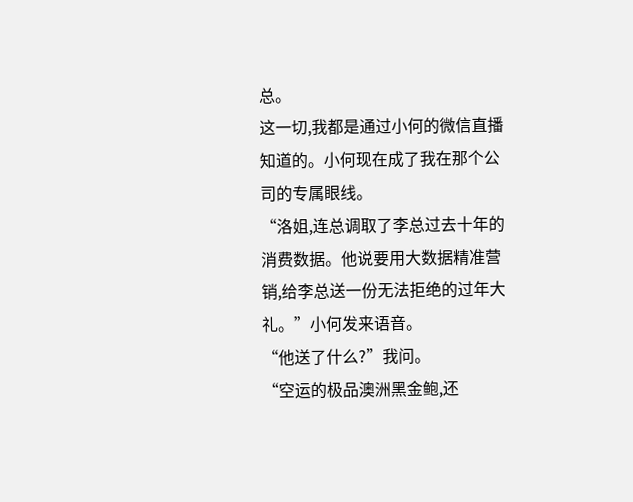总。
这一切,我都是通过小何的微信直播知道的。小何现在成了我在那个公司的专属眼线。
“洛姐,连总调取了李总过去十年的消费数据。他说要用大数据精准营销,给李总送一份无法拒绝的过年大礼。”小何发来语音。
“他送了什么?”我问。
“空运的极品澳洲黑金鲍,还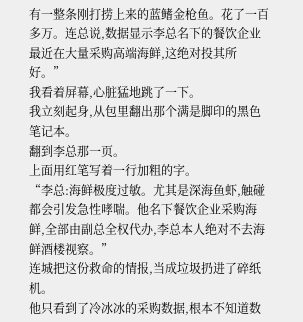有一整条刚打捞上来的蓝鳍金枪鱼。花了一百多万。连总说,数据显示李总名下的餐饮企业最近在大量采购高端海鲜,这绝对投其所好。”
我看着屏幕,心脏猛地跳了一下。
我立刻起身,从包里翻出那个满是脚印的黑色笔记本。
翻到李总那一页。
上面用红笔写着一行加粗的字。
“李总:海鲜极度过敏。尤其是深海鱼虾,触碰都会引发急性哮喘。他名下餐饮企业采购海鲜,全部由副总全权代办,李总本人绝对不去海鲜酒楼视察。”
连城把这份救命的情报,当成垃圾扔进了碎纸机。
他只看到了冷冰冰的采购数据,根本不知道数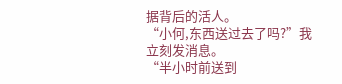据背后的活人。
“小何,东西送过去了吗?”我立刻发消息。
“半小时前送到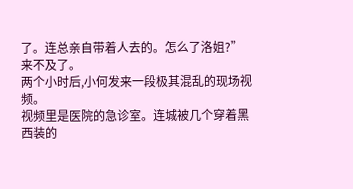了。连总亲自带着人去的。怎么了洛姐?”
来不及了。
两个小时后,小何发来一段极其混乱的现场视频。
视频里是医院的急诊室。连城被几个穿着黑西装的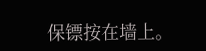保镖按在墙上。